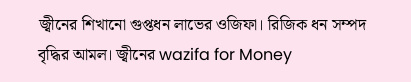জ্বীনের শিখানো গুপ্তধন লাভের ওজিফা। রিজিক ধন সম্পদ বৃদ্ধির আমল। জ্বীনের wazifa for Money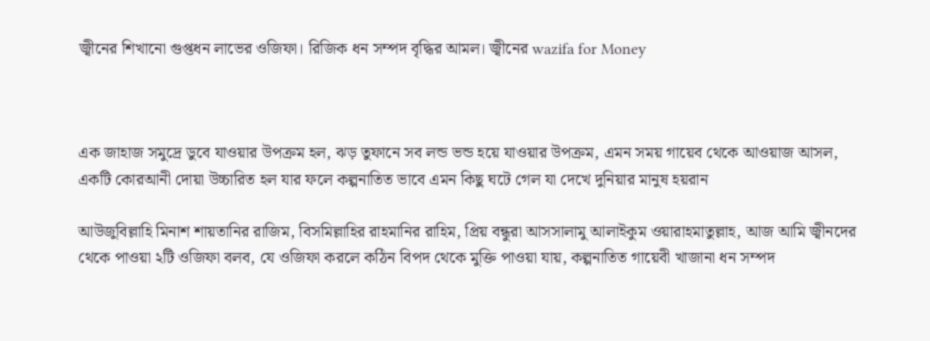জ্বীনের শিখানো গুপ্তধন লাভের ওজিফা। রিজিক ধন সম্পদ বৃদ্ধির আমল। জ্বীনের wazifa for Money



এক জাহাজ সমুদ্রে ডুবে যাওয়ার উপক্রম হল, ঝড় তুফানে সব লন্ড ভন্ড হয়ে যাওয়ার উপক্রম, এমন সময় গায়েব থেকে আওয়াজ আসল, একটি কোরআনী দোয়া উচ্চারিত হল যার ফলে কল্পনাতিত ভাবে এমন কিছু ঘটে গেল যা দেখে দুনিয়ার মানুষ হয়রান

আউজুবিল্লাহি মিনাশ শায়তানির রাজিম, বিসমিল্লাহির রাহমানির রাহিম, প্রিয় বন্ধুরা আসসালামু আলাইকুম ওয়ারাহমাতুল্লাহ, আজ আমি জ্বীনদের থেকে পাওয়া ২টি ওজিফা বলব, যে ওজিফা করলে কঠিন বিপদ থেকে মুক্তি পাওয়া যায়, কল্পনাতিত গায়েবী খাজানা ধন সম্পদ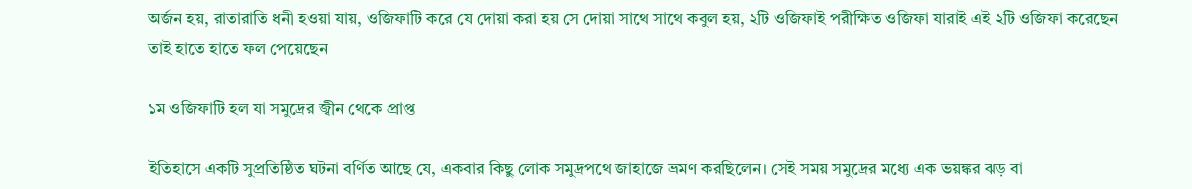অর্জন হয়, রাতারাতি ধনী হওয়া যায়, ওজিফাটি করে যে দোয়া করা হয় সে দোয়া সাথে সাথে কবুল হয়, ২টি ওজিফাই পরীক্ষিত ওজিফা যারাই এই ২টি ওজিফা করেছেন তাই হাতে হাতে ফল পেয়েছেন

১ম ওজিফাটি হল যা সমুদ্রের জ্বীন থেকে প্রাপ্ত

ইতিহাসে একটি সুপ্রতিষ্ঠিত ঘটনা বর্ণিত আছে যে, একবার কিছু লোক সমুদ্রপথে জাহাজে ভ্রমণ করছিলেন। সেই সময় সমুদ্রের মধ্যে এক ভয়ঙ্কর ঝড় বা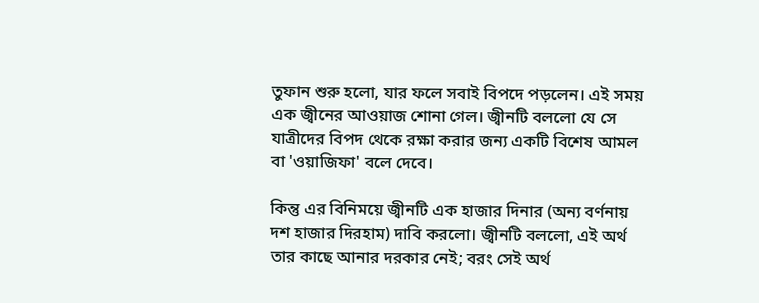তুফান শুরু হলো, যার ফলে সবাই বিপদে পড়লেন। এই সময় এক জ্বীনের আওয়াজ শোনা গেল। জ্বীনটি বললো যে সে যাত্রীদের বিপদ থেকে রক্ষা করার জন্য একটি বিশেষ আমল বা 'ওয়াজিফা' বলে দেবে।

কিন্তু এর বিনিময়ে জ্বীনটি এক হাজার দিনার (অন্য বর্ণনায় দশ হাজার দিরহাম) দাবি করলো। জ্বীনটি বললো, এই অর্থ তার কাছে আনার দরকার নেই; বরং সেই অর্থ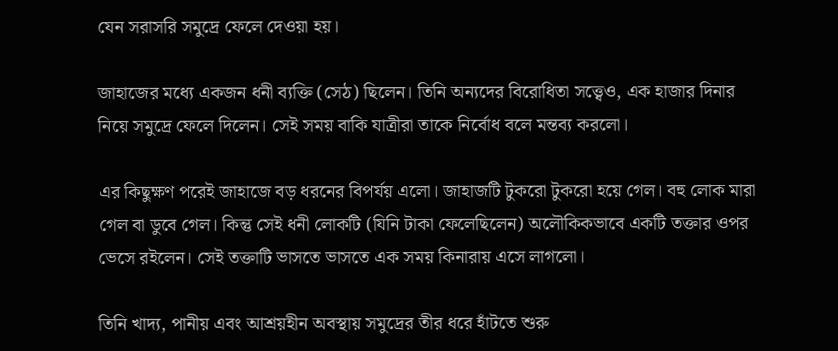যেন সরাসরি সমুদ্রে ফেলে দেওয়া হয়।

জাহাজের মধ্যে একজন ধনী ব্যক্তি (সেঠ) ছিলেন। তিনি অন্যদের বিরোধিতা সত্ত্বেও, এক হাজার দিনার নিয়ে সমুদ্রে ফেলে দিলেন। সেই সময় বাকি যাত্রীরা তাকে নির্বোধ বলে মন্তব্য করলো।

এর কিছুক্ষণ পরেই জাহাজে বড় ধরনের বিপর্যয় এলো। জাহাজটি টুকরো টুকরো হয়ে গেল। বহু লোক মারা গেল বা ডুবে গেল। কিন্তু সেই ধনী লোকটি (যিনি টাকা ফেলেছিলেন) অলৌকিকভাবে একটি তক্তার ওপর ভেসে রইলেন। সেই তক্তাটি ভাসতে ভাসতে এক সময় কিনারায় এসে লাগলো।

তিনি খাদ্য, পানীয় এবং আশ্রয়হীন অবস্থায় সমুদ্রের তীর ধরে হাঁটতে শুরু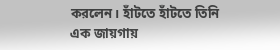করলেন। হাঁটতে হাঁটতে তিনি এক জায়গায়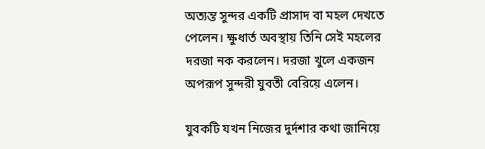অত্যন্ত সুন্দর একটি প্রাসাদ বা মহল দেখতে পেলেন। ক্ষুধার্ত অবস্থায় তিনি সেই মহলের দরজা নক করলেন। দরজা খুলে একজন অপরূপ সুন্দরী যুবতী বেরিয়ে এলেন।

যুবকটি যখন নিজের দুর্দশার কথা জানিয়ে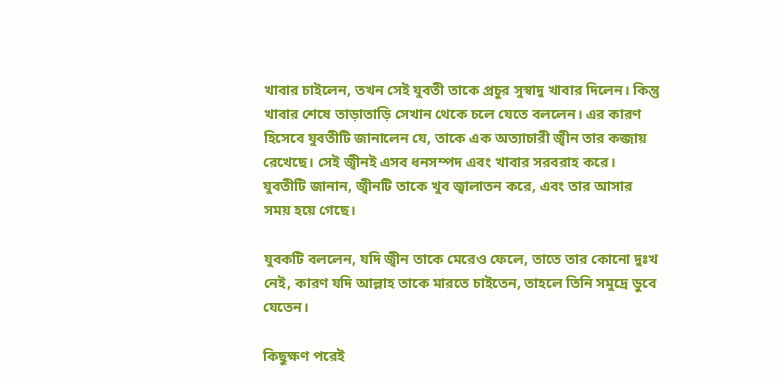খাবার চাইলেন, তখন সেই যুবতী তাকে প্রচুর সুস্বাদু খাবার দিলেন। কিন্তু খাবার শেষে তাড়াতাড়ি সেখান থেকে চলে যেতে বললেন। এর কারণ হিসেবে যুবতীটি জানালেন যে, তাকে এক অত্যাচারী জ্বীন তার কব্জায় রেখেছে। সেই জ্বীনই এসব ধনসম্পদ এবং খাবার সরবরাহ করে। যুবতীটি জানান, জ্বীনটি তাকে খুব জ্বালাতন করে, এবং তার আসার সময় হয়ে গেছে।

যুবকটি বললেন, যদি জ্বীন তাকে মেরেও ফেলে, তাতে তার কোনো দুঃখ নেই, কারণ যদি আল্লাহ তাকে মারতে চাইতেন, তাহলে তিনি সমুদ্রে ডুবে যেতেন।

কিছুক্ষণ পরেই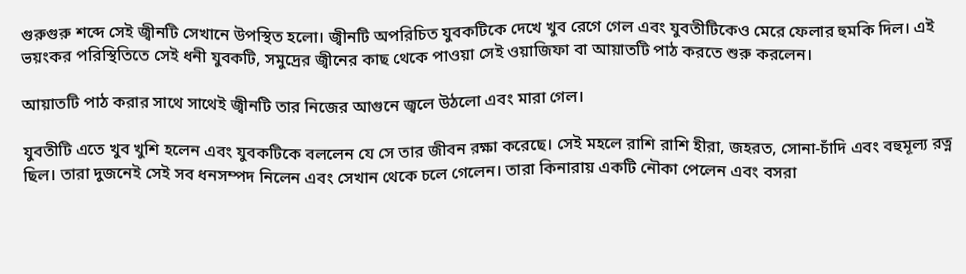গুরুগুরু শব্দে সেই জ্বীনটি সেখানে উপস্থিত হলো। জ্বীনটি অপরিচিত যুবকটিকে দেখে খুব রেগে গেল এবং যুবতীটিকেও মেরে ফেলার হুমকি দিল। এই ভয়ংকর পরিস্থিতিতে সেই ধনী যুবকটি, সমুদ্রের জ্বীনের কাছ থেকে পাওয়া সেই ওয়াজিফা বা আয়াতটি পাঠ করতে শুরু করলেন।

আয়াতটি পাঠ করার সাথে সাথেই জ্বীনটি তার নিজের আগুনে জ্বলে উঠলো এবং মারা গেল।

যুবতীটি এতে খুব খুশি হলেন এবং যুবকটিকে বললেন যে সে তার জীবন রক্ষা করেছে। সেই মহলে রাশি রাশি হীরা, জহরত, সোনা-চাঁদি এবং বহুমূল্য রত্ন ছিল। তারা দুজনেই সেই সব ধনসম্পদ নিলেন এবং সেখান থেকে চলে গেলেন। তারা কিনারায় একটি নৌকা পেলেন এবং বসরা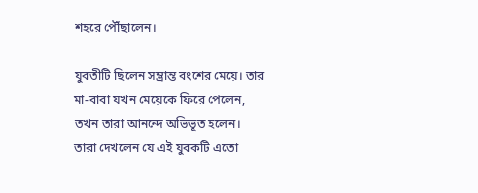শহরে পৌঁছালেন।

যুবতীটি ছিলেন সম্ভ্রান্ত বংশের মেয়ে। তার মা-বাবা যখন মেয়েকে ফিরে পেলেন, তখন তারা আনন্দে অভিভূত হলেন। তারা দেখলেন যে এই যুবকটি এতো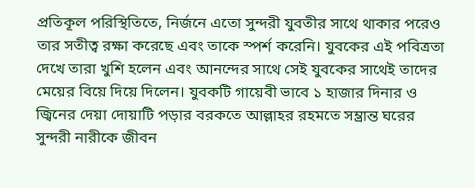প্রতিকূল পরিস্থিতিতে, নির্জনে এতো সুন্দরী যুবতীর সাথে থাকার পরেও তার সতীত্ব রক্ষা করেছে এবং তাকে স্পর্শ করেনি। যুবকের এই পবিত্রতা দেখে তারা খুশি হলেন এবং আনন্দের সাথে সেই যুবকের সাথেই তাদের মেয়ের বিয়ে দিয়ে দিলেন। যুবকটি গায়েবী ভাবে ১ হাজার দিনার ও জ্বিনের দেয়া দোয়াটি পড়ার বরকতে আল্লাহর রহমতে সম্ভ্রান্ত ঘরের সুন্দরী নারীকে জীবন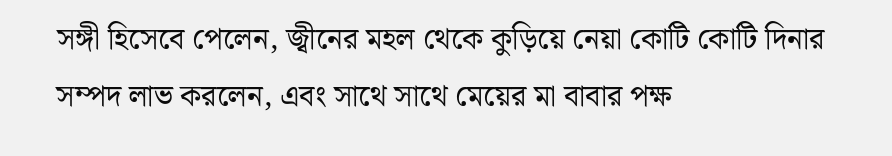সঙ্গী হিসেবে পেলেন, জ্বীনের মহল থেকে কুড়িয়ে নেয়া কোটি কোটি দিনার সম্পদ লাভ করলেন, এবং সাথে সাথে মেয়ের মা বাবার পক্ষ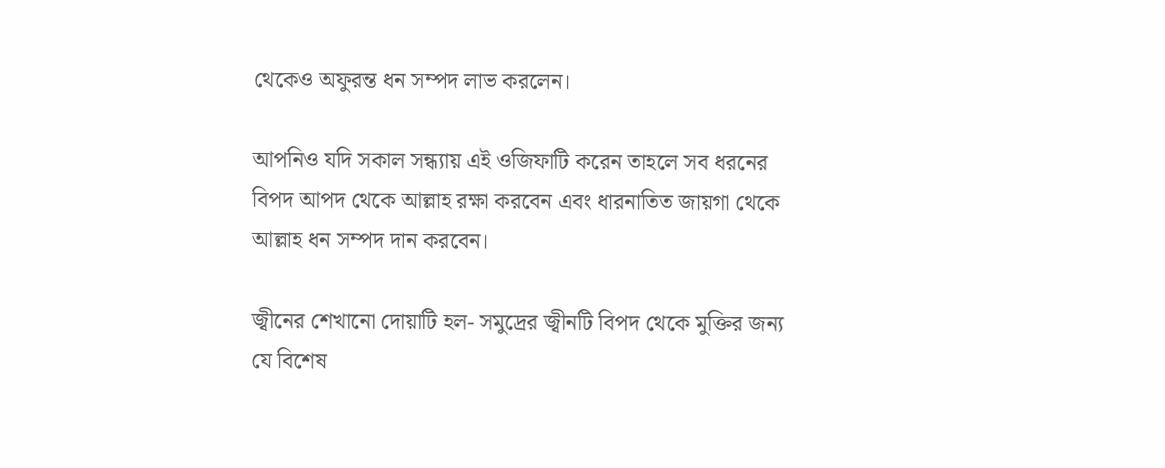থেকেও অফুরন্ত ধন সম্পদ লাভ করলেন।

আপনিও যদি সকাল সন্ধ্যায় এই ওজিফাটি করেন তাহলে সব ধরনের বিপদ আপদ থেকে আল্লাহ রক্ষা করবেন এবং ধারনাতিত জায়গা থেকে আল্লাহ ধন সম্পদ দান করবেন।

জ্বীনের শেখানো দোয়াটি হল- সমুদ্রের জ্বীনটি বিপদ থেকে মুক্তির জন্য যে বিশেষ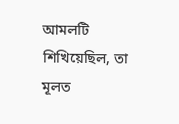আমলটি শিখিয়েছিল, তা মূলত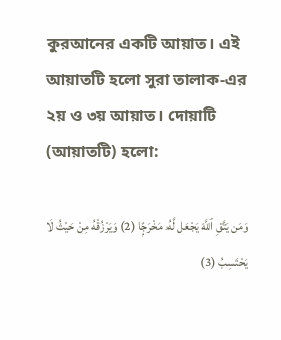কুরআনের একটি আয়াত। এই আয়াতটি হলো সুরা তালাক-এর ২য় ও ৩য় আয়াত। দোয়াটি (আয়াতটি) হলো:

وَمَن يَتَّقِ ٱللَّهَ يَجْعَل لَّهُۥ مَخْرَجًۭا (2) وَيَرْزُقْهُ مِنْ حَيْثُ لَا يَحْتَسِبُ (3)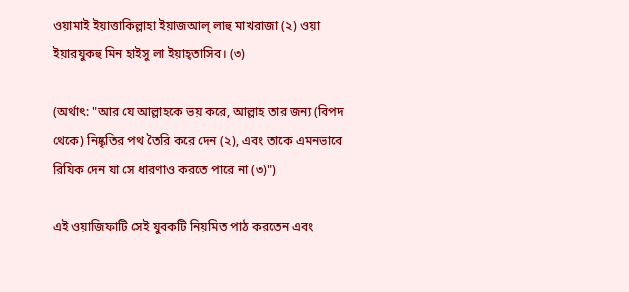ওয়ামাই ইয়াত্তাকিল্লাহা ইয়াজআল্ লাহু মাখরাজা (২) ওয়া ইয়ারযুকহু মিন হাইসু লা ইয়াহ্তাসিব। (৩)

(অর্থাৎ: "আর যে আল্লাহকে ভয় করে, আল্লাহ তার জন্য (বিপদ থেকে) নিষ্কৃতির পথ তৈরি করে দেন (২), এবং তাকে এমনভাবে রিযিক দেন যা সে ধারণাও করতে পারে না (৩)")

এই ওয়াজিফাটি সেই যুবকটি নিয়মিত পাঠ করতেন এবং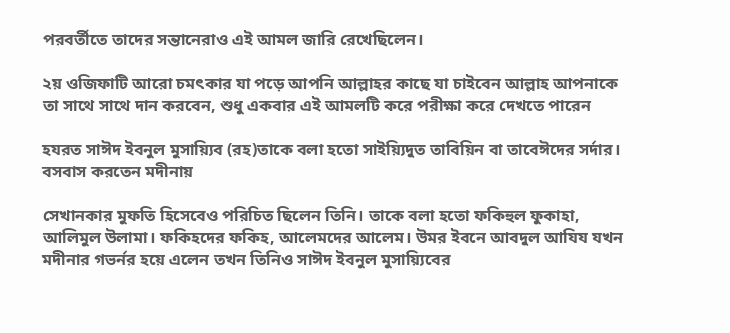পরবর্তীতে তাদের সন্তানেরাও এই আমল জারি রেখেছিলেন।

২য় ওজিফাটি আরো চমৎকার যা পড়ে আপনি আল্লাহর কাছে যা চাইবেন আল্লাহ আপনাকে তা সাথে সাথে দান করবেন, শুধু একবার এই আমলটি করে পরীক্ষা করে দেখতে পারেন

হযরত সাঈদ ইবনুল মুসায়্যিব (রহ)তাকে বলা হতো সাইয়্যিদুত তাবিয়িন বা তাবেঈদের সর্দার। বসবাস করতেন মদীনায়

সেখানকার মুফতি হিসেবেও পরিচিত ছিলেন তিনি। তাকে বলা হতো ফকিহুল ফুকাহা, আলিমুল উলামা। ফকিহদের ফকিহ, আলেমদের আলেম। উমর ইবনে আবদুল আযিয যখন মদীনার গভর্নর হয়ে এলেন তখন তিনিও সাঈদ ইবনুল মুসায়্যিবের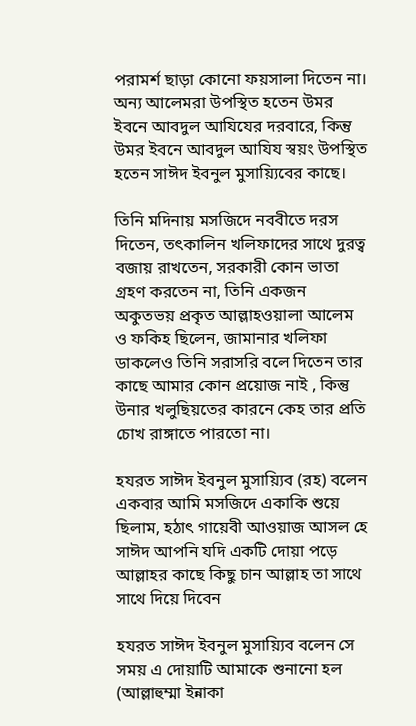পরামর্শ ছাড়া কোনো ফয়সালা দিতেন না। অন্য আলেমরা উপস্থিত হতেন উমর ইবনে আবদুল আযিযের দরবারে, কিন্তু উমর ইবনে আবদুল আযিয স্বয়ং উপস্থিত হতেন সাঈদ ইবনুল মুসায়্যিবের কাছে।

তিনি মদিনায় মসজিদে নববীতে দরস দিতেন, তৎকালিন খলিফাদের সাথে দুরত্ব বজায় রাখতেন, সরকারী কোন ভাতা গ্রহণ করতেন না, তিনি একজন অকুতভয় প্রকৃত আল্লাহওয়ালা আলেম ও ফকিহ ছিলেন, জামানার খলিফা ডাকলেও তিনি সরাসরি বলে দিতেন তার কাছে আমার কোন প্রয়োজ নাই , কিন্তু উনার খলুছিয়তের কারনে কেহ তার প্রতি চোখ রাঙ্গাতে পারতো না।

হযরত সাঈদ ইবনুল মুসায়্যিব (রহ) বলেন একবার আমি মসজিদে একাকি শুয়ে ছিলাম, হঠাৎ গায়েবী আওয়াজ আসল হে সাঈদ আপনি যদি একটি দোয়া পড়ে আল্লাহর কাছে কিছু চান আল্লাহ তা সাথে সাথে দিয়ে দিবেন

হযরত সাঈদ ইবনুল মুসায়্যিব বলেন সে সময় এ দোয়াটি আমাকে শুনানো হল (আল্লাহুম্মা ইন্নাকা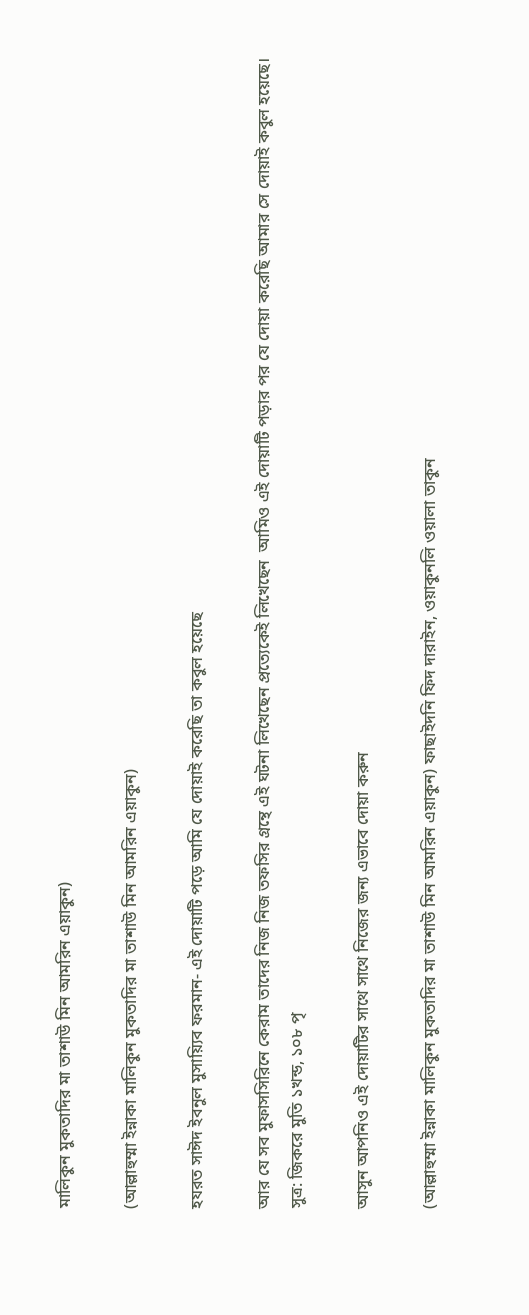মালিকুন মুকতাদির মা তাশাউ মিন আমরিন এয়াকুন)

(আল্লাহুম্মা ইন্নাকা মালিকুন মুকতাদির মা তাশাউ মিন আমরিন এয়াকুন)

হযরত সাঈদ ইবনুল মুসায়্যিব ফরমান- এই দোয়াটি পড়ে আমি যে দোয়াই করেছি তা কবুল হয়েছে

আর যে সব মুফাসসিরিনে কেরাম তাদের নিজ নিজ তফসির গ্রন্থে এই ঘটনা লিখেছেন প্রত্যেকেই লিখেছেন  আমিও এই দোয়াটি পড়ার পর যে দোয়া করেছি আমার সে দোয়াই কবুল হয়েছে।
সুত্র: জিকরে মুতি ১খন্ড, ১০৮ পৃ

আসুন আপনিও এই দোয়াটির সাথে সাথে নিজের জন্য এভাবে দোয়া করুন

(আল্লাহুম্মা ইন্নাকা মালিকুন মুকতাদির মা তাশাউ মিন আমরিন এয়াকুন) ফাছাইদনি ফিদ দারাইন, ওয়াকুনলি ওয়ালা তাকুন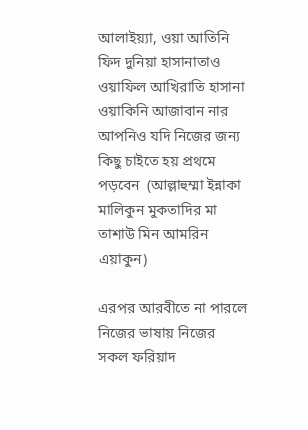আলাইয়্যা, ওয়া আতিনি ফিদ দুনিয়া হাসানাতাও ওয়াফিল আখিরাতি হাসানা ওয়াকিনি আজাবান নার আপনিও যদি নিজের জন্য কিছু চাইতে হয় প্রথমে পড়বেন  (আল্লাহুম্মা ইন্নাকা মালিকুন মুকতাদির মা তাশাউ মিন আমরিন এয়াকুন)

এরপর আরবীতে না পারলে নিজের ভাষায় নিজের সকল ফরিয়াদ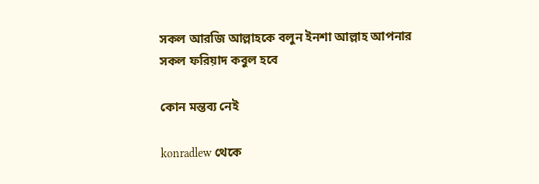সকল আরজি আল্লাহকে বলুন ইনশা আল্লাহ আপনার সকল ফরিয়াদ কবুল হবে

কোন মন্তব্য নেই

konradlew থেকে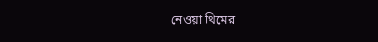নেওয়া থিমের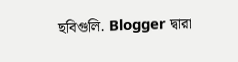ছবিগুলি. Blogger দ্বারা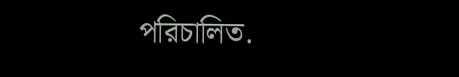পরিচালিত.